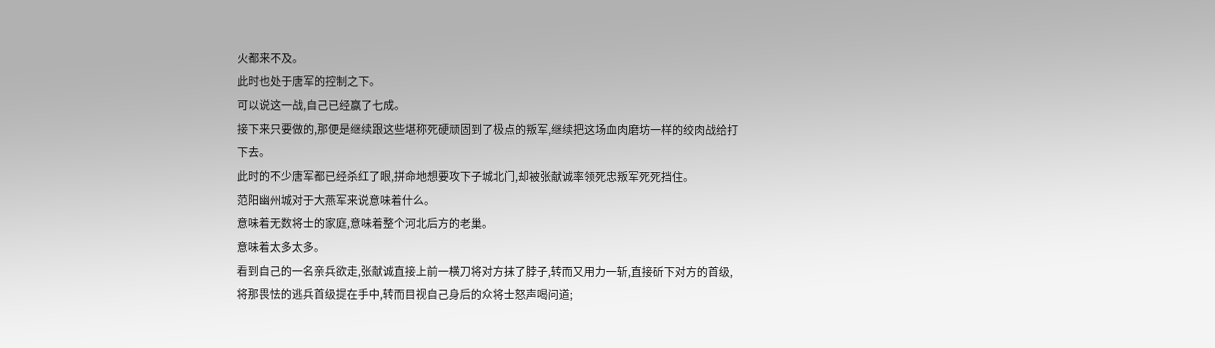火都来不及。
此时也处于唐军的控制之下。
可以说这一战,自己已经赢了七成。
接下来只要做的,那便是继续跟这些堪称死硬顽固到了极点的叛军,继续把这场血肉磨坊一样的绞肉战给打下去。
此时的不少唐军都已经杀红了眼,拼命地想要攻下子城北门,却被张献诚率领死忠叛军死死挡住。
范阳幽州城对于大燕军来说意味着什么。
意味着无数将士的家庭,意味着整个河北后方的老巢。
意味着太多太多。
看到自己的一名亲兵欲走,张献诚直接上前一横刀将对方抹了脖子,转而又用力一斩,直接斫下对方的首级,
将那畏怯的逃兵首级提在手中,转而目视自己身后的众将士怒声喝问道;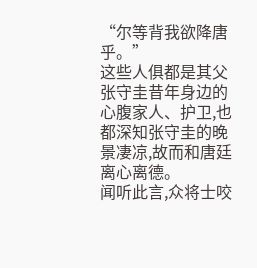“尔等背我欲降唐乎。”
这些人俱都是其父张守圭昔年身边的心腹家人、护卫,也都深知张守圭的晚景凄凉,故而和唐廷离心离德。
闻听此言,众将士咬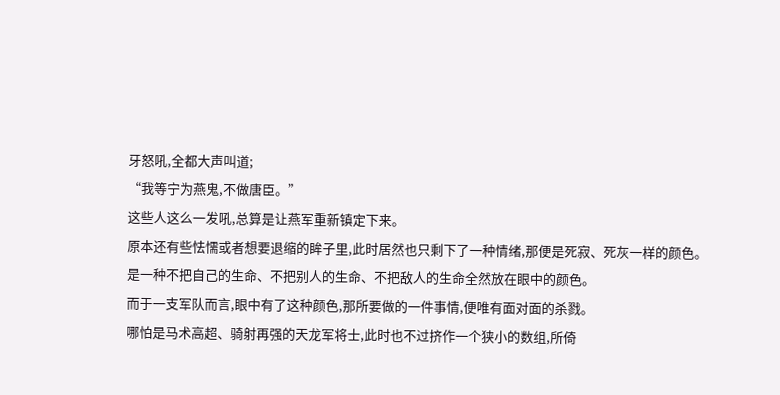牙怒吼,全都大声叫道;
“我等宁为燕鬼,不做唐臣。”
这些人这么一发吼,总算是让燕军重新镇定下来。
原本还有些怯懦或者想要退缩的眸子里,此时居然也只剩下了一种情绪,那便是死寂、死灰一样的颜色。
是一种不把自己的生命、不把别人的生命、不把敌人的生命全然放在眼中的颜色。
而于一支军队而言,眼中有了这种颜色,那所要做的一件事情,便唯有面对面的杀戮。
哪怕是马术高超、骑射再强的天龙军将士,此时也不过挤作一个狭小的数组,所倚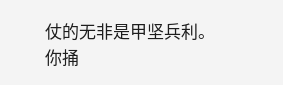仗的无非是甲坚兵利。
你捅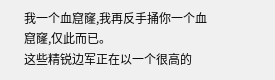我一个血窟窿,我再反手捅你一个血窟窿,仅此而已。
这些精锐边军正在以一个很高的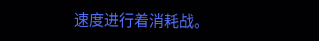速度进行着消耗战。